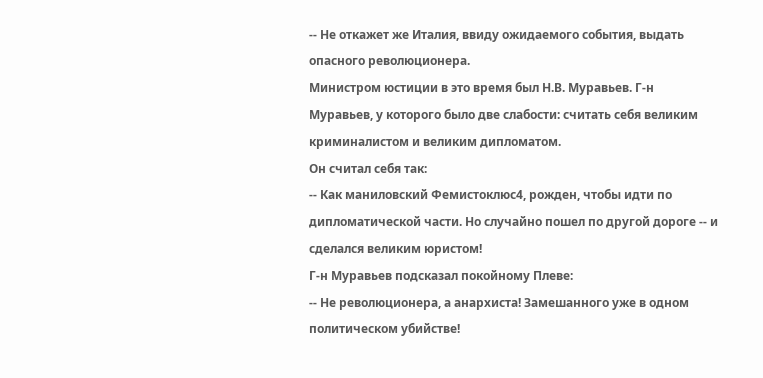-- Не откажет же Италия, ввиду ожидаемого события, выдать опасного революционера.
Министром юстиции в это время был Н.В. Муравьев. Г-н Муравьев, у которого было две слабости: считать себя великим криминалистом и великим дипломатом.
Он считал себя так:
-- Как маниловский Фемистоклюс4, рожден, чтобы идти по дипломатической части. Но случайно пошел по другой дороге -- и сделался великим юристом!
Г-н Муравьев подсказал покойному Плеве:
-- Не революционера, а анархиста! Замешанного уже в одном политическом убийстве!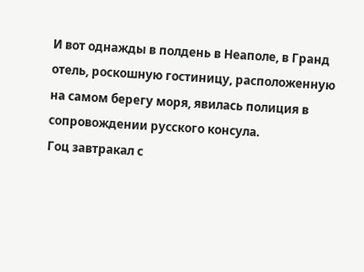И вот однажды в полдень в Неаполе, в Гранд отель, роскошную гостиницу, расположенную на самом берегу моря, явилась полиция в сопровождении русского консула.
Гоц завтракал с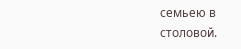семьею в столовой.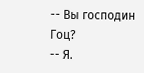-- Вы господин Гоц?
-- Я.